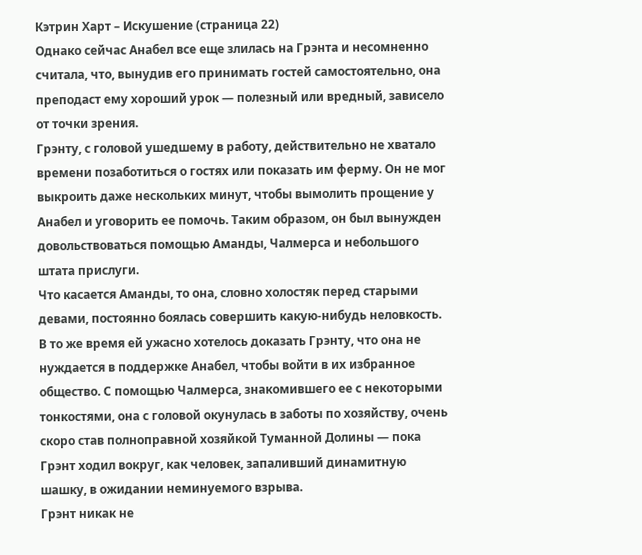Кэтрин Харт – Искушение (страница 22)
Однако сейчас Анабел все еще злилась на Грэнта и несомненно считала, что, вынудив его принимать гостей самостоятельно, она преподаст ему хороший урок — полезный или вредный, зависело от точки зрения.
Грэнту, с головой ушедшему в работу, действительно не хватало времени позаботиться о гостях или показать им ферму. Он не мог выкроить даже нескольких минут, чтобы вымолить прощение у Анабел и уговорить ее помочь. Таким образом, он был вынужден довольствоваться помощью Аманды, Чалмерса и небольшого штата прислуги.
Что касается Аманды, то она, словно холостяк перед старыми девами, постоянно боялась совершить какую-нибудь неловкость. В то же время ей ужасно хотелось доказать Грэнту, что она не нуждается в поддержке Анабел, чтобы войти в их избранное общество. С помощью Чалмерса, знакомившего ее с некоторыми тонкостями, она с головой окунулась в заботы по хозяйству, очень скоро став полноправной хозяйкой Туманной Долины — пока Грэнт ходил вокруг, как человек, запаливший динамитную шашку, в ожидании неминуемого взрыва.
Грэнт никак не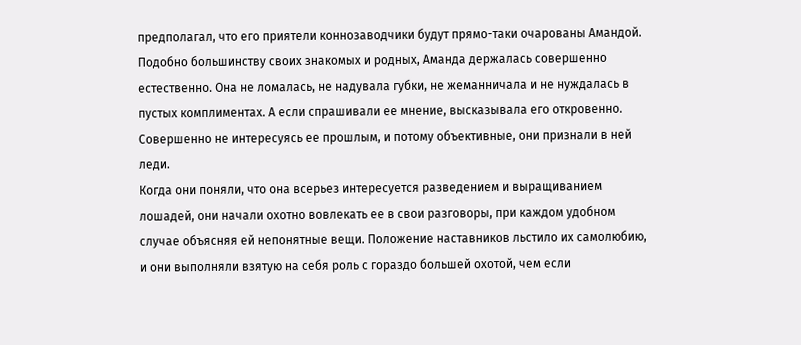предполагал, что его приятели коннозаводчики будут прямо-таки очарованы Амандой. Подобно большинству своих знакомых и родных, Аманда держалась совершенно естественно. Она не ломалась, не надувала губки, не жеманничала и не нуждалась в пустых комплиментах. А если спрашивали ее мнение, высказывала его откровенно. Совершенно не интересуясь ее прошлым, и потому объективные, они признали в ней леди.
Когда они поняли, что она всерьез интересуется разведением и выращиванием лошадей, они начали охотно вовлекать ее в свои разговоры, при каждом удобном случае объясняя ей непонятные вещи. Положение наставников льстило их самолюбию, и они выполняли взятую на себя роль с гораздо большей охотой, чем если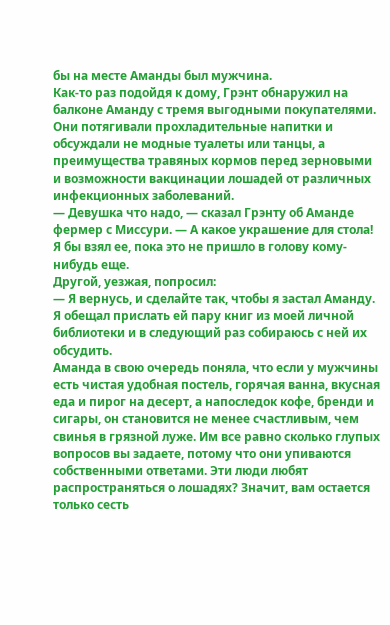бы на месте Аманды был мужчина.
Как-то раз подойдя к дому, Грэнт обнаружил на балконе Аманду с тремя выгодными покупателями. Они потягивали прохладительные напитки и обсуждали не модные туалеты или танцы, а преимущества травяных кормов перед зерновыми и возможности вакцинации лошадей от различных инфекционных заболеваний.
— Девушка что надо, — сказал Грэнту об Аманде фермер с Миссури. — А какое украшение для стола! Я бы взял ее, пока это не пришло в голову кому-нибудь еще.
Другой, уезжая, попросил:
— Я вернусь, и сделайте так, чтобы я застал Аманду. Я обещал прислать ей пару книг из моей личной библиотеки и в следующий раз собираюсь с ней их обсудить.
Аманда в свою очередь поняла, что если у мужчины есть чистая удобная постель, горячая ванна, вкусная еда и пирог на десерт, а напоследок кофе, бренди и сигары, он становится не менее счастливым, чем свинья в грязной луже. Им все равно сколько глупых вопросов вы задаете, потому что они упиваются собственными ответами. Эти люди любят распространяться о лошадях? Значит, вам остается только сесть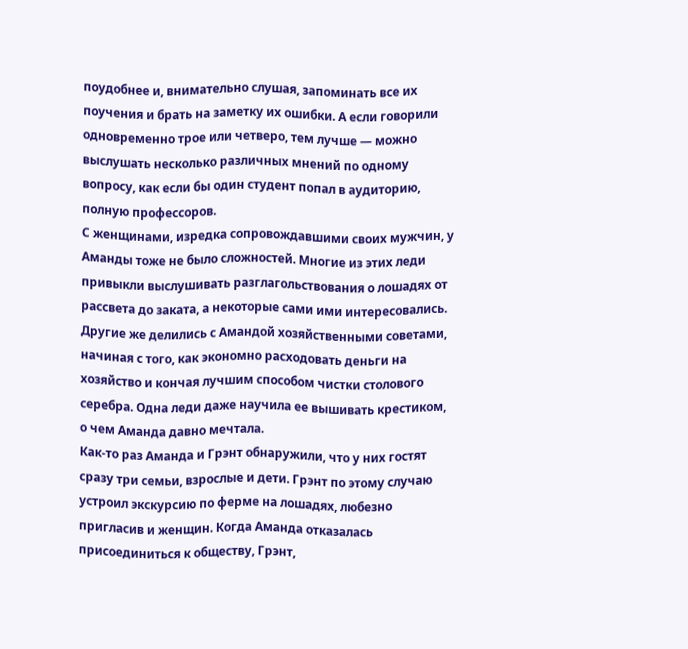поудобнее и, внимательно слушая, запоминать все их поучения и брать на заметку их ошибки. А если говорили одновременно трое или четверо, тем лучше — можно выслушать несколько различных мнений по одному вопросу, как если бы один студент попал в аудиторию, полную профессоров.
С женщинами, изредка сопровождавшими своих мужчин, у Аманды тоже не было сложностей. Многие из этих леди привыкли выслушивать разглагольствования о лошадях от рассвета до заката, а некоторые сами ими интересовались. Другие же делились с Амандой хозяйственными советами, начиная с того, как экономно расходовать деньги на хозяйство и кончая лучшим способом чистки столового серебра. Одна леди даже научила ее вышивать крестиком, о чем Аманда давно мечтала.
Как-то раз Аманда и Грэнт обнаружили, что у них гостят сразу три семьи, взрослые и дети. Грэнт по этому случаю устроил экскурсию по ферме на лошадях, любезно пригласив и женщин. Когда Аманда отказалась присоединиться к обществу, Грэнт,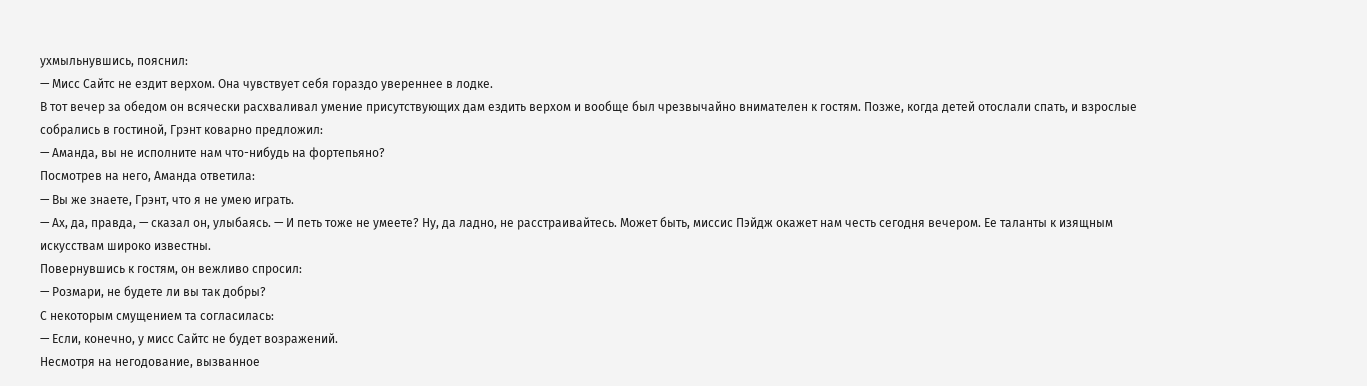ухмыльнувшись, пояснил:
— Мисс Сайтс не ездит верхом. Она чувствует себя гораздо увереннее в лодке.
В тот вечер за обедом он всячески расхваливал умение присутствующих дам ездить верхом и вообще был чрезвычайно внимателен к гостям. Позже, когда детей отослали спать, и взрослые собрались в гостиной, Грэнт коварно предложил:
— Аманда, вы не исполните нам что-нибудь на фортепьяно?
Посмотрев на него, Аманда ответила:
— Вы же знаете, Грэнт, что я не умею играть.
— Ах, да, правда, — сказал он, улыбаясь. — И петь тоже не умеете? Ну, да ладно, не расстраивайтесь. Может быть, миссис Пэйдж окажет нам честь сегодня вечером. Ее таланты к изящным искусствам широко известны.
Повернувшись к гостям, он вежливо спросил:
— Розмари, не будете ли вы так добры?
С некоторым смущением та согласилась:
— Если, конечно, у мисс Сайтс не будет возражений.
Несмотря на негодование, вызванное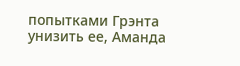попытками Грэнта унизить ее, Аманда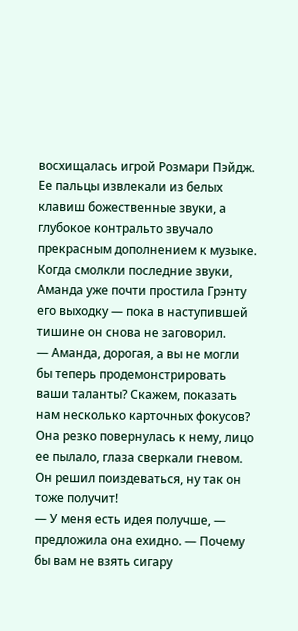восхищалась игрой Розмари Пэйдж. Ее пальцы извлекали из белых клавиш божественные звуки, а глубокое контральто звучало прекрасным дополнением к музыке. Когда смолкли последние звуки, Аманда уже почти простила Грэнту его выходку — пока в наступившей тишине он снова не заговорил.
— Аманда, дорогая, а вы не могли бы теперь продемонстрировать ваши таланты? Скажем, показать нам несколько карточных фокусов?
Она резко повернулась к нему, лицо ее пылало, глаза сверкали гневом. Он решил поиздеваться, ну так он тоже получит!
— У меня есть идея получше, — предложила она ехидно. — Почему бы вам не взять сигару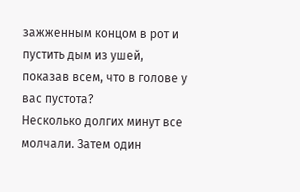зажженным концом в рот и пустить дым из ушей, показав всем, что в голове у вас пустота?
Несколько долгих минут все молчали. Затем один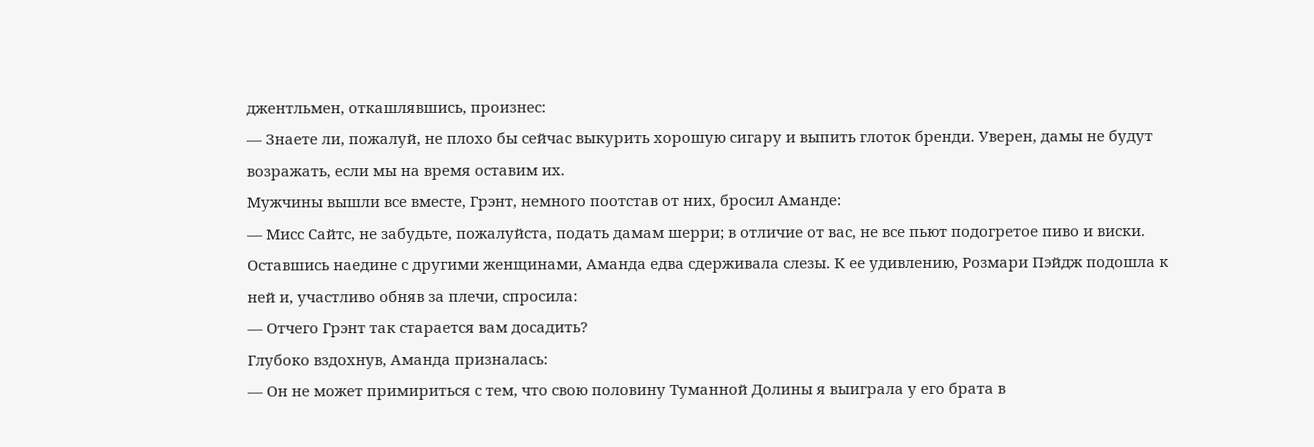джентльмен, откашлявшись, произнес:
— Знаете ли, пожалуй, не плохо бы сейчас выкурить хорошую сигару и выпить глоток бренди. Уверен, дамы не будут возражать, если мы на время оставим их.
Мужчины вышли все вместе, Грэнт, немного поотстав от них, бросил Аманде:
— Мисс Сайтс, не забудьте, пожалуйста, подать дамам шерри; в отличие от вас, не все пьют подогретое пиво и виски.
Оставшись наедине с другими женщинами, Аманда едва сдерживала слезы. К ее удивлению, Розмари Пэйдж подошла к ней и, участливо обняв за плечи, спросила:
— Отчего Грэнт так старается вам досадить?
Глубоко вздохнув, Аманда призналась:
— Он не может примириться с тем, что свою половину Туманной Долины я выиграла у его брата в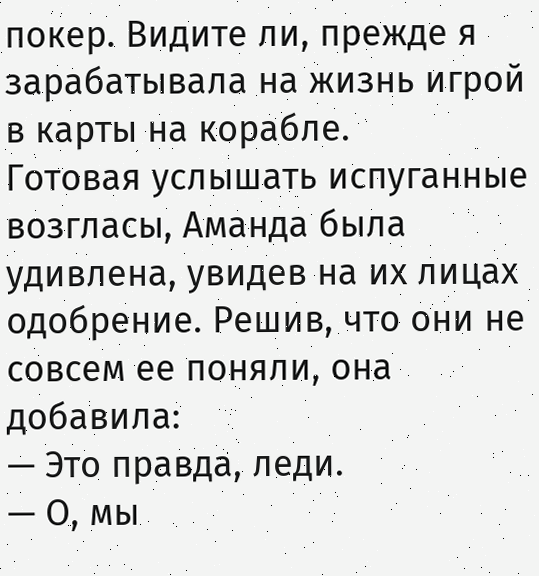покер. Видите ли, прежде я зарабатывала на жизнь игрой в карты на корабле.
Готовая услышать испуганные возгласы, Аманда была удивлена, увидев на их лицах одобрение. Решив, что они не совсем ее поняли, она добавила:
— Это правда, леди.
— О, мы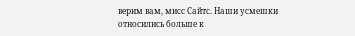верим вам, мисс Сайтс. Наши усмешки относились больше к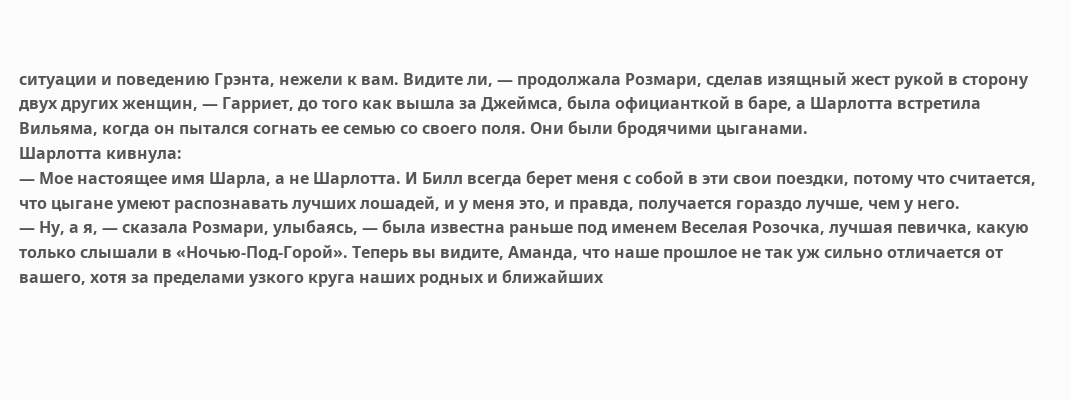ситуации и поведению Грэнта, нежели к вам. Видите ли, — продолжала Розмари, сделав изящный жест рукой в сторону двух других женщин, — Гарриет, до того как вышла за Джеймса, была официанткой в баре, а Шарлотта встретила Вильяма, когда он пытался согнать ее семью со своего поля. Они были бродячими цыганами.
Шарлотта кивнула:
— Мое настоящее имя Шарла, а не Шарлотта. И Билл всегда берет меня с собой в эти свои поездки, потому что считается, что цыгане умеют распознавать лучших лошадей, и у меня это, и правда, получается гораздо лучше, чем у него.
— Ну, а я, — сказала Розмари, улыбаясь, — была известна раньше под именем Веселая Розочка, лучшая певичка, какую только слышали в «Ночью-Под-Горой». Теперь вы видите, Аманда, что наше прошлое не так уж сильно отличается от вашего, хотя за пределами узкого круга наших родных и ближайших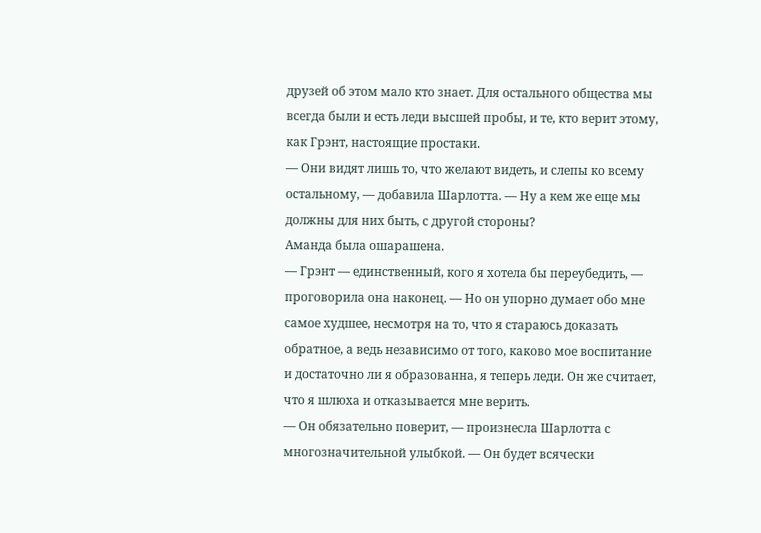друзей об этом мало кто знает. Для остального общества мы всегда были и есть леди высшей пробы, и те, кто верит этому, как Грэнт, настоящие простаки.
— Они видят лишь то, что желают видеть, и слепы ко всему остальному, — добавила Шарлотта. — Ну а кем же еще мы должны для них быть, с другой стороны?
Аманда была ошарашена.
— Грэнт — единственный, кого я хотела бы переубедить, — проговорила она наконец. — Но он упорно думает обо мне самое худшее, несмотря на то, что я стараюсь доказать обратное, а ведь независимо от того, каково мое воспитание и достаточно ли я образованна, я теперь леди. Он же считает, что я шлюха и отказывается мне верить.
— Он обязательно поверит, — произнесла Шарлотта с многозначительной улыбкой. — Он будет всячески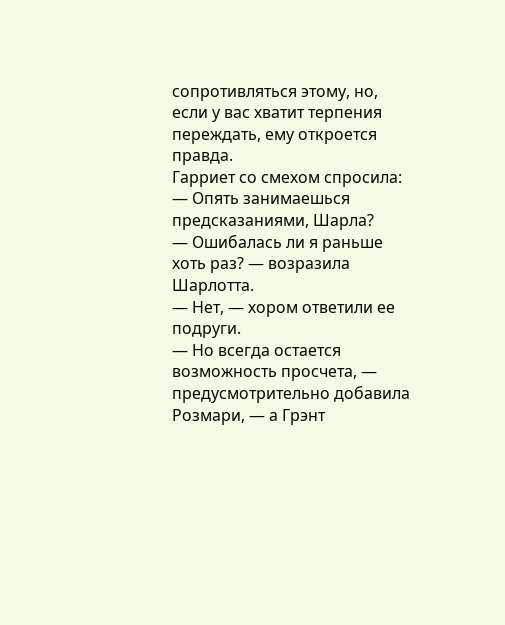сопротивляться этому, но, если у вас хватит терпения переждать, ему откроется правда.
Гарриет со смехом спросила:
— Опять занимаешься предсказаниями, Шарла?
— Ошибалась ли я раньше хоть раз? — возразила Шарлотта.
— Нет, — хором ответили ее подруги.
— Но всегда остается возможность просчета, — предусмотрительно добавила Розмари, — а Грэнт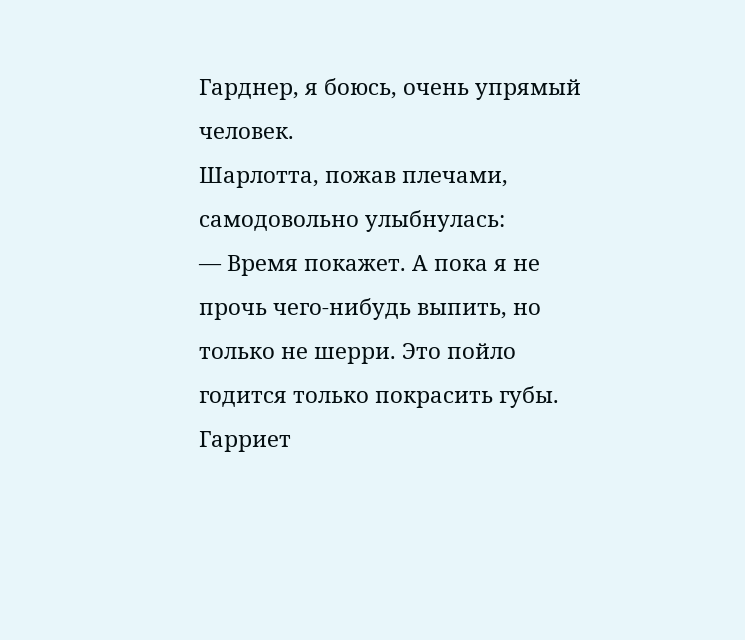Гарднер, я боюсь, очень упрямый человек.
Шарлотта, пожав плечами, самодовольно улыбнулась:
— Время покажет. А пока я не прочь чего-нибудь выпить, но только не шерри. Это пойло годится только покрасить губы.
Гарриет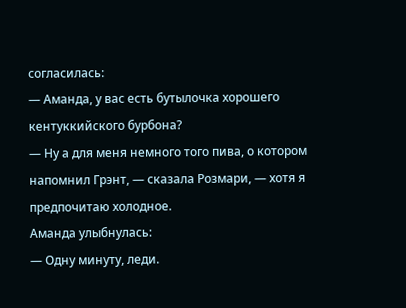согласилась:
— Аманда, у вас есть бутылочка хорошего кентуккийского бурбона?
— Ну а для меня немного того пива, о котором напомнил Грэнт, — сказала Розмари, — хотя я предпочитаю холодное.
Аманда улыбнулась:
— Одну минуту, леди.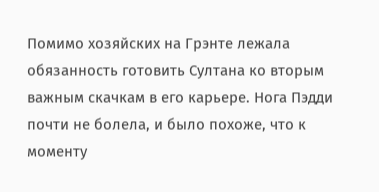Помимо хозяйских на Грэнте лежала обязанность готовить Султана ко вторым важным скачкам в его карьере. Нога Пэдди почти не болела, и было похоже, что к моменту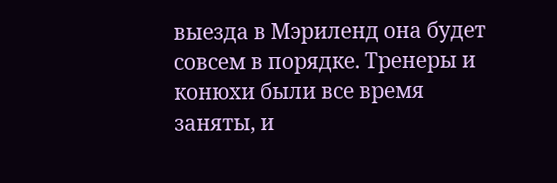выезда в Мэриленд она будет совсем в порядке. Тренеры и конюхи были все время заняты, и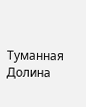Туманная Долина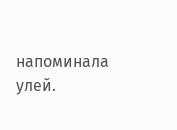напоминала улей.